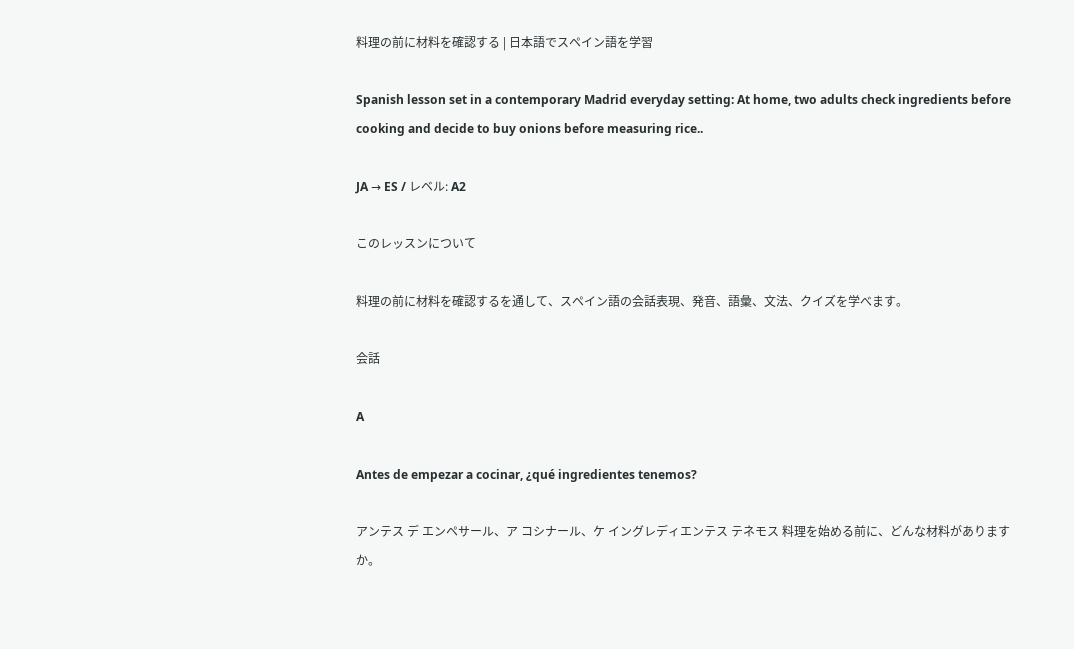料理の前に材料を確認する | 日本語でスペイン語を学習

Spanish lesson set in a contemporary Madrid everyday setting: At home, two adults check ingredients before cooking and decide to buy onions before measuring rice..

JA → ES / レベル: A2

このレッスンについて

料理の前に材料を確認するを通して、スペイン語の会話表現、発音、語彙、文法、クイズを学べます。

会話

A

Antes de empezar a cocinar, ¿qué ingredientes tenemos?

アンテス デ エンペサール、ア コシナール、ケ イングレディエンテス テネモス 料理を始める前に、どんな材料がありますか。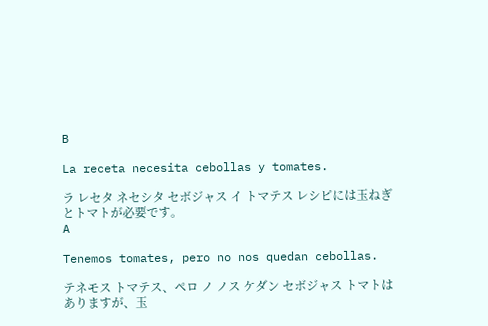B

La receta necesita cebollas y tomates.

ラ レセタ ネセシタ セボジャス イ トマテス レシピには玉ねぎとトマトが必要です。
A

Tenemos tomates, pero no nos quedan cebollas.

テネモス トマテス、ペロ ノ ノス ケダン セボジャス トマトはありますが、玉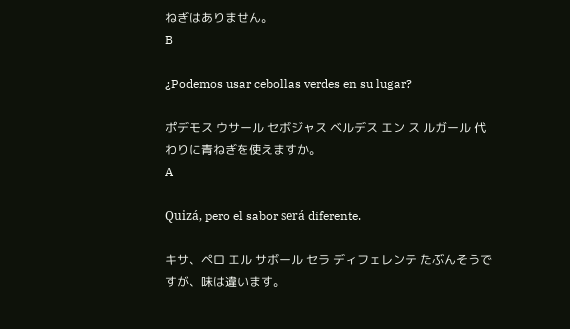ねぎはありません。
B

¿Podemos usar cebollas verdes en su lugar?

ポデモス ウサール セボジャス ベルデス エン ス ルガール 代わりに青ねぎを使えますか。
A

Quizá, pero el sabor será diferente.

キサ、ペロ エル サボール セラ ディフェレンテ たぶんそうですが、味は違います。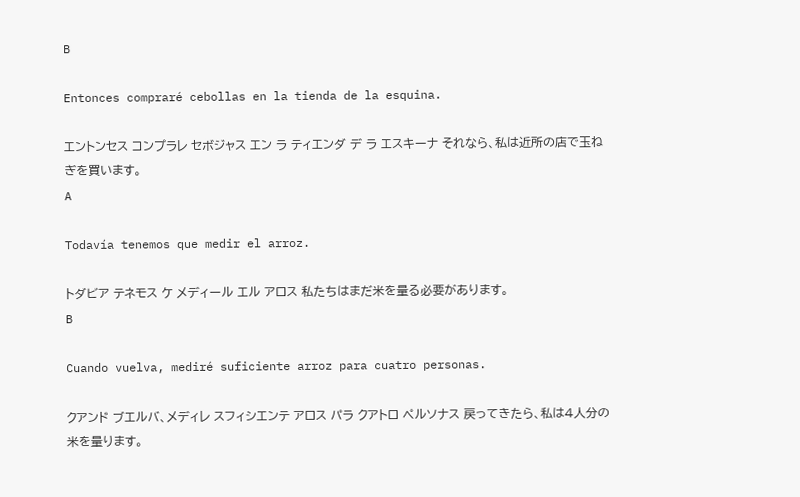B

Entonces compraré cebollas en la tienda de la esquina.

エントンセス コンプラレ セボジャス エン ラ ティエンダ デ ラ エスキーナ それなら、私は近所の店で玉ねぎを買います。
A

Todavía tenemos que medir el arroz.

トダビア テネモス ケ メディール エル アロス 私たちはまだ米を量る必要があります。
B

Cuando vuelva, mediré suficiente arroz para cuatro personas.

クアンド ブエルバ、メディレ スフィシエンテ アロス パラ クアトロ ペルソナス 戻ってきたら、私は4人分の米を量ります。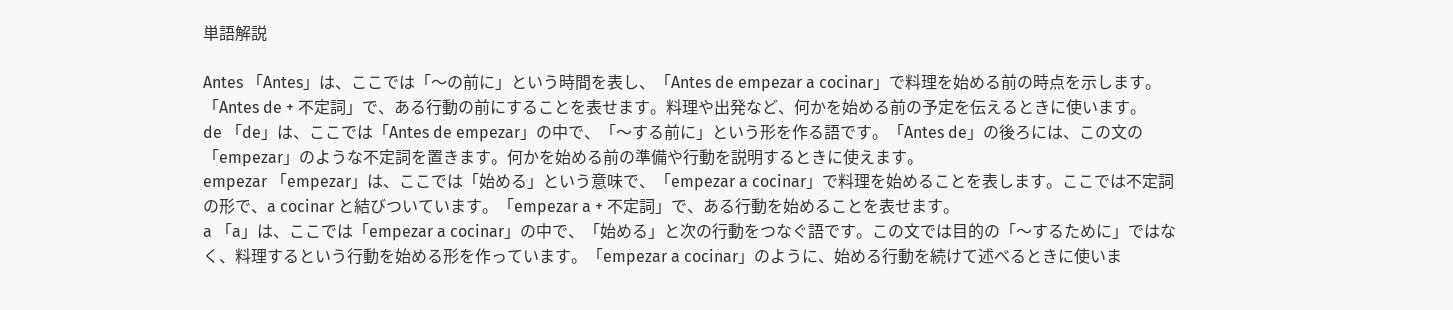単語解説

Antes 「Antes」は、ここでは「〜の前に」という時間を表し、「Antes de empezar a cocinar」で料理を始める前の時点を示します。「Antes de + 不定詞」で、ある行動の前にすることを表せます。料理や出発など、何かを始める前の予定を伝えるときに使います。
de 「de」は、ここでは「Antes de empezar」の中で、「〜する前に」という形を作る語です。「Antes de」の後ろには、この文の「empezar」のような不定詞を置きます。何かを始める前の準備や行動を説明するときに使えます。
empezar 「empezar」は、ここでは「始める」という意味で、「empezar a cocinar」で料理を始めることを表します。ここでは不定詞の形で、a cocinar と結びついています。「empezar a + 不定詞」で、ある行動を始めることを表せます。
a 「a」は、ここでは「empezar a cocinar」の中で、「始める」と次の行動をつなぐ語です。この文では目的の「〜するために」ではなく、料理するという行動を始める形を作っています。「empezar a cocinar」のように、始める行動を続けて述べるときに使いま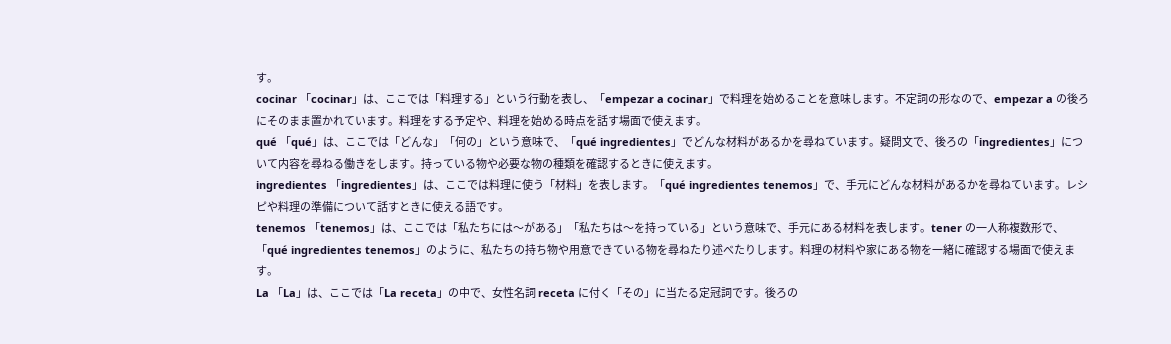す。
cocinar 「cocinar」は、ここでは「料理する」という行動を表し、「empezar a cocinar」で料理を始めることを意味します。不定詞の形なので、empezar a の後ろにそのまま置かれています。料理をする予定や、料理を始める時点を話す場面で使えます。
qué 「qué」は、ここでは「どんな」「何の」という意味で、「qué ingredientes」でどんな材料があるかを尋ねています。疑問文で、後ろの「ingredientes」について内容を尋ねる働きをします。持っている物や必要な物の種類を確認するときに使えます。
ingredientes 「ingredientes」は、ここでは料理に使う「材料」を表します。「qué ingredientes tenemos」で、手元にどんな材料があるかを尋ねています。レシピや料理の準備について話すときに使える語です。
tenemos 「tenemos」は、ここでは「私たちには〜がある」「私たちは〜を持っている」という意味で、手元にある材料を表します。tener の一人称複数形で、「qué ingredientes tenemos」のように、私たちの持ち物や用意できている物を尋ねたり述べたりします。料理の材料や家にある物を一緒に確認する場面で使えます。
La 「La」は、ここでは「La receta」の中で、女性名詞 receta に付く「その」に当たる定冠詞です。後ろの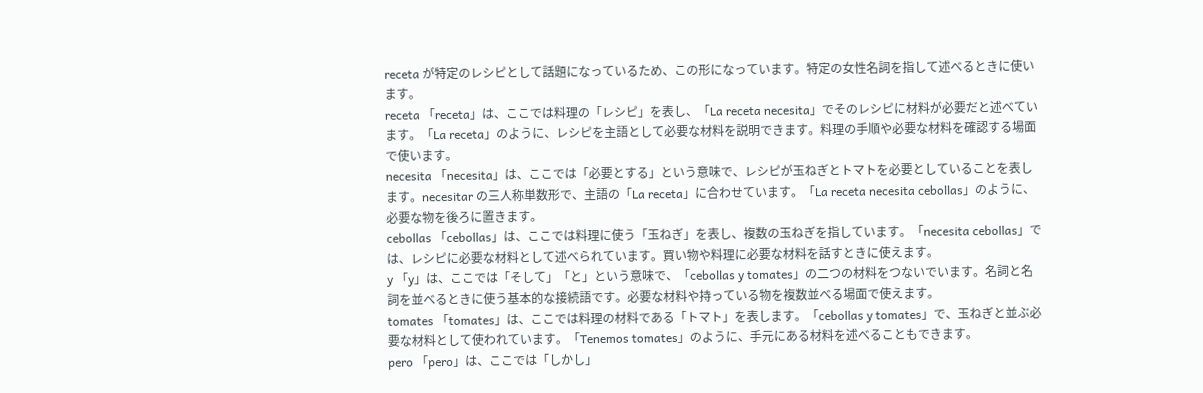receta が特定のレシピとして話題になっているため、この形になっています。特定の女性名詞を指して述べるときに使います。
receta 「receta」は、ここでは料理の「レシピ」を表し、「La receta necesita」でそのレシピに材料が必要だと述べています。「La receta」のように、レシピを主語として必要な材料を説明できます。料理の手順や必要な材料を確認する場面で使います。
necesita 「necesita」は、ここでは「必要とする」という意味で、レシピが玉ねぎとトマトを必要としていることを表します。necesitar の三人称単数形で、主語の「La receta」に合わせています。「La receta necesita cebollas」のように、必要な物を後ろに置きます。
cebollas 「cebollas」は、ここでは料理に使う「玉ねぎ」を表し、複数の玉ねぎを指しています。「necesita cebollas」では、レシピに必要な材料として述べられています。買い物や料理に必要な材料を話すときに使えます。
y 「y」は、ここでは「そして」「と」という意味で、「cebollas y tomates」の二つの材料をつないでいます。名詞と名詞を並べるときに使う基本的な接続語です。必要な材料や持っている物を複数並べる場面で使えます。
tomates 「tomates」は、ここでは料理の材料である「トマト」を表します。「cebollas y tomates」で、玉ねぎと並ぶ必要な材料として使われています。「Tenemos tomates」のように、手元にある材料を述べることもできます。
pero 「pero」は、ここでは「しかし」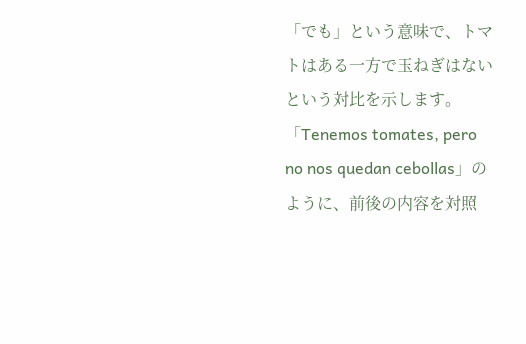「でも」という意味で、トマトはある一方で玉ねぎはないという対比を示します。「Tenemos tomates, pero no nos quedan cebollas」のように、前後の内容を対照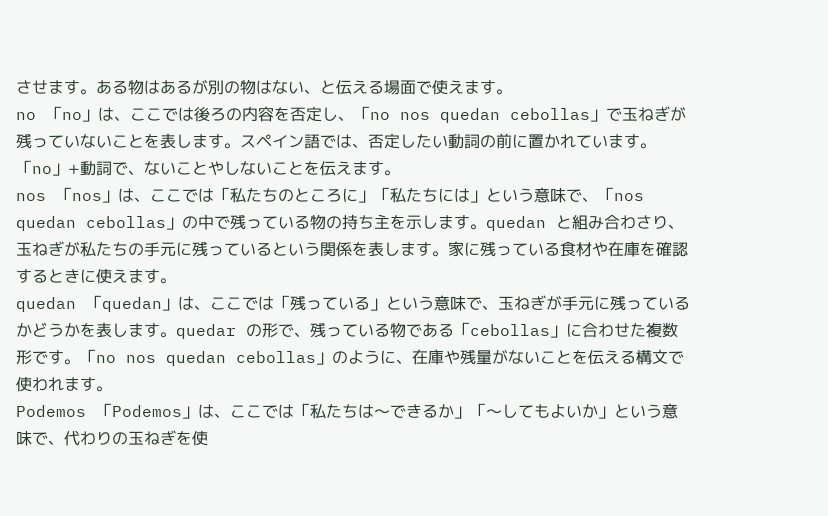させます。ある物はあるが別の物はない、と伝える場面で使えます。
no 「no」は、ここでは後ろの内容を否定し、「no nos quedan cebollas」で玉ねぎが残っていないことを表します。スペイン語では、否定したい動詞の前に置かれています。「no」+動詞で、ないことやしないことを伝えます。
nos 「nos」は、ここでは「私たちのところに」「私たちには」という意味で、「nos quedan cebollas」の中で残っている物の持ち主を示します。quedan と組み合わさり、玉ねぎが私たちの手元に残っているという関係を表します。家に残っている食材や在庫を確認するときに使えます。
quedan 「quedan」は、ここでは「残っている」という意味で、玉ねぎが手元に残っているかどうかを表します。quedar の形で、残っている物である「cebollas」に合わせた複数形です。「no nos quedan cebollas」のように、在庫や残量がないことを伝える構文で使われます。
Podemos 「Podemos」は、ここでは「私たちは〜できるか」「〜してもよいか」という意味で、代わりの玉ねぎを使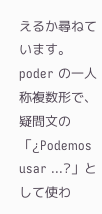えるか尋ねています。poder の一人称複数形で、疑問文の「¿Podemos usar ...?」として使わ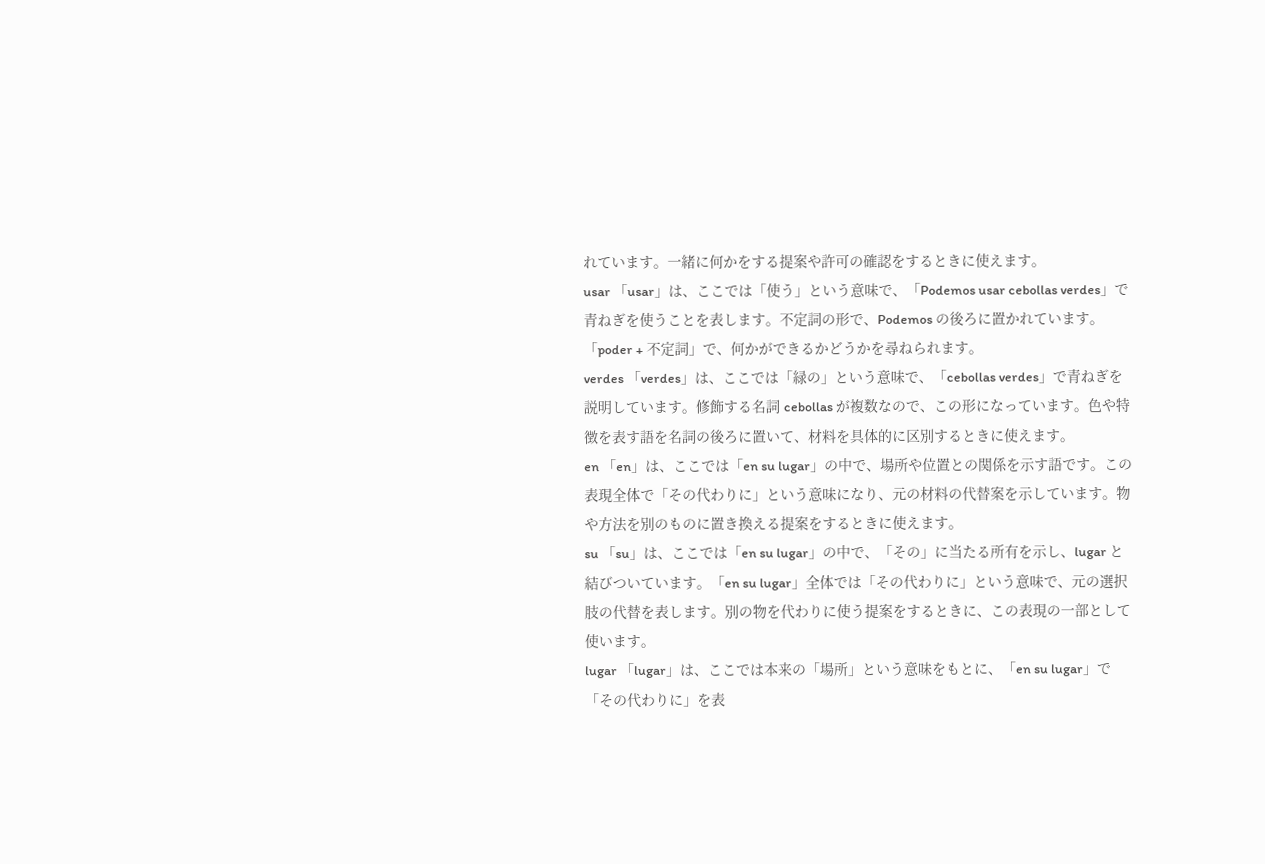れています。一緒に何かをする提案や許可の確認をするときに使えます。
usar 「usar」は、ここでは「使う」という意味で、「Podemos usar cebollas verdes」で青ねぎを使うことを表します。不定詞の形で、Podemos の後ろに置かれています。「poder + 不定詞」で、何かができるかどうかを尋ねられます。
verdes 「verdes」は、ここでは「緑の」という意味で、「cebollas verdes」で青ねぎを説明しています。修飾する名詞 cebollas が複数なので、この形になっています。色や特徴を表す語を名詞の後ろに置いて、材料を具体的に区別するときに使えます。
en 「en」は、ここでは「en su lugar」の中で、場所や位置との関係を示す語です。この表現全体で「その代わりに」という意味になり、元の材料の代替案を示しています。物や方法を別のものに置き換える提案をするときに使えます。
su 「su」は、ここでは「en su lugar」の中で、「その」に当たる所有を示し、lugar と結びついています。「en su lugar」全体では「その代わりに」という意味で、元の選択肢の代替を表します。別の物を代わりに使う提案をするときに、この表現の一部として使います。
lugar 「lugar」は、ここでは本来の「場所」という意味をもとに、「en su lugar」で「その代わりに」を表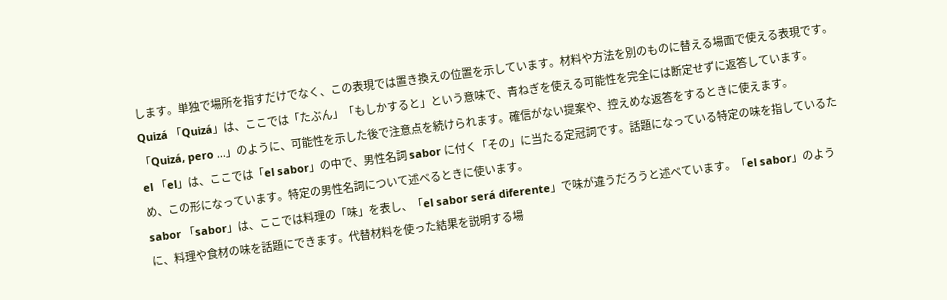します。単独で場所を指すだけでなく、この表現では置き換えの位置を示しています。材料や方法を別のものに替える場面で使える表現です。
Quizá 「Quizá」は、ここでは「たぶん」「もしかすると」という意味で、青ねぎを使える可能性を完全には断定せずに返答しています。「Quizá, pero ...」のように、可能性を示した後で注意点を続けられます。確信がない提案や、控えめな返答をするときに使えます。
el 「el」は、ここでは「el sabor」の中で、男性名詞 sabor に付く「その」に当たる定冠詞です。話題になっている特定の味を指しているため、この形になっています。特定の男性名詞について述べるときに使います。
sabor 「sabor」は、ここでは料理の「味」を表し、「el sabor será diferente」で味が違うだろうと述べています。「el sabor」のように、料理や食材の味を話題にできます。代替材料を使った結果を説明する場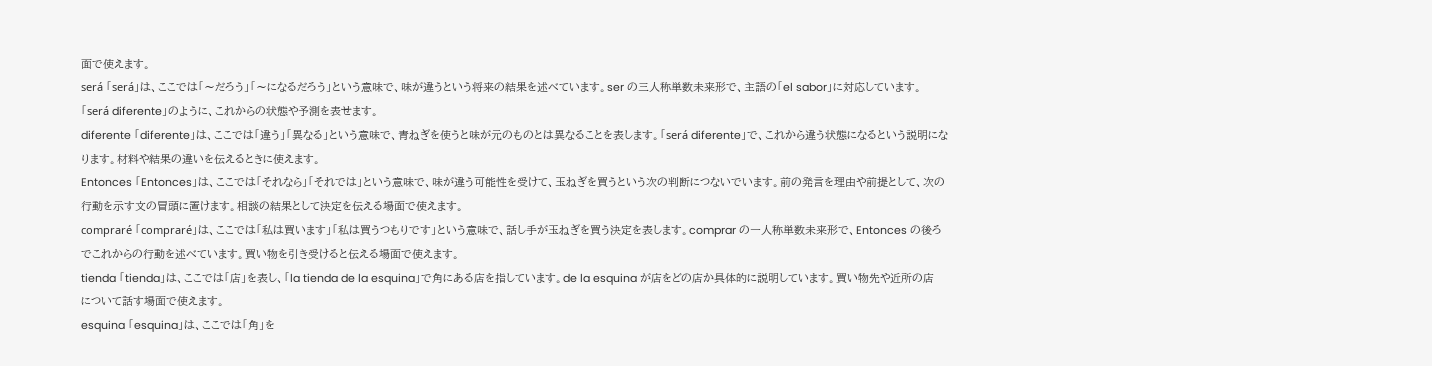面で使えます。
será 「será」は、ここでは「〜だろう」「〜になるだろう」という意味で、味が違うという将来の結果を述べています。ser の三人称単数未来形で、主語の「el sabor」に対応しています。「será diferente」のように、これからの状態や予測を表せます。
diferente 「diferente」は、ここでは「違う」「異なる」という意味で、青ねぎを使うと味が元のものとは異なることを表します。「será diferente」で、これから違う状態になるという説明になります。材料や結果の違いを伝えるときに使えます。
Entonces 「Entonces」は、ここでは「それなら」「それでは」という意味で、味が違う可能性を受けて、玉ねぎを買うという次の判断につないでいます。前の発言を理由や前提として、次の行動を示す文の冒頭に置けます。相談の結果として決定を伝える場面で使えます。
compraré 「compraré」は、ここでは「私は買います」「私は買うつもりです」という意味で、話し手が玉ねぎを買う決定を表します。comprar の一人称単数未来形で、Entonces の後ろでこれからの行動を述べています。買い物を引き受けると伝える場面で使えます。
tienda 「tienda」は、ここでは「店」を表し、「la tienda de la esquina」で角にある店を指しています。de la esquina が店をどの店か具体的に説明しています。買い物先や近所の店について話す場面で使えます。
esquina 「esquina」は、ここでは「角」を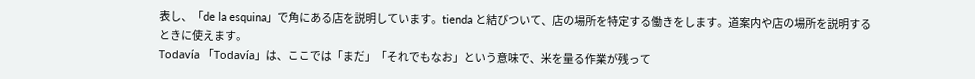表し、「de la esquina」で角にある店を説明しています。tienda と結びついて、店の場所を特定する働きをします。道案内や店の場所を説明するときに使えます。
Todavía 「Todavía」は、ここでは「まだ」「それでもなお」という意味で、米を量る作業が残って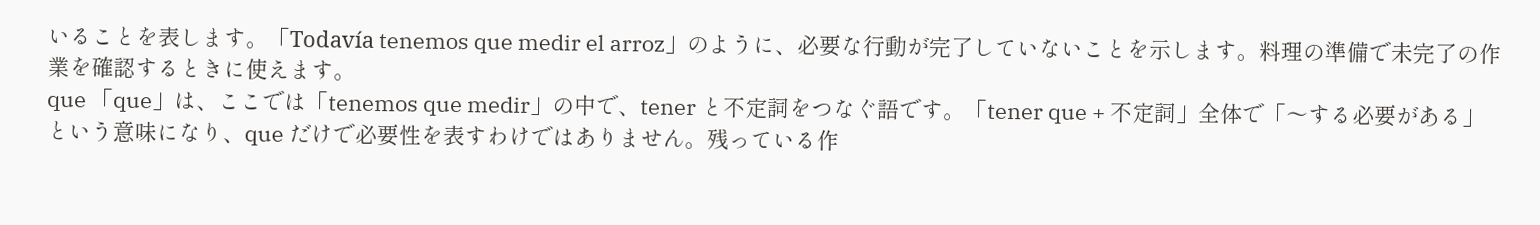いることを表します。「Todavía tenemos que medir el arroz」のように、必要な行動が完了していないことを示します。料理の準備で未完了の作業を確認するときに使えます。
que 「que」は、ここでは「tenemos que medir」の中で、tener と不定詞をつなぐ語です。「tener que + 不定詞」全体で「〜する必要がある」という意味になり、que だけで必要性を表すわけではありません。残っている作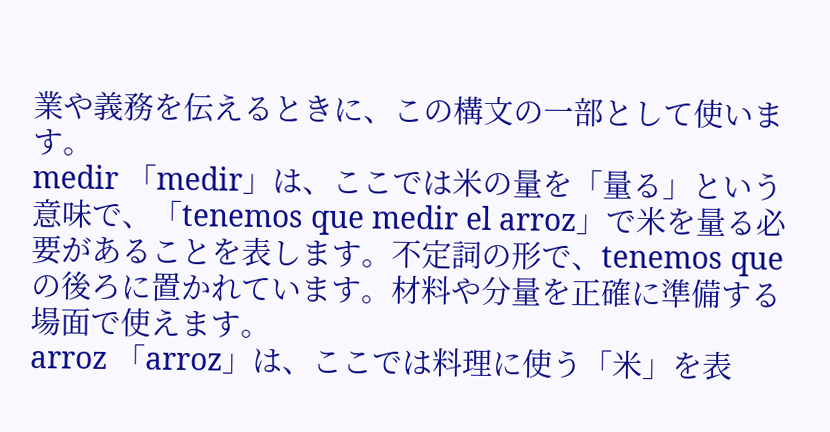業や義務を伝えるときに、この構文の一部として使います。
medir 「medir」は、ここでは米の量を「量る」という意味で、「tenemos que medir el arroz」で米を量る必要があることを表します。不定詞の形で、tenemos que の後ろに置かれています。材料や分量を正確に準備する場面で使えます。
arroz 「arroz」は、ここでは料理に使う「米」を表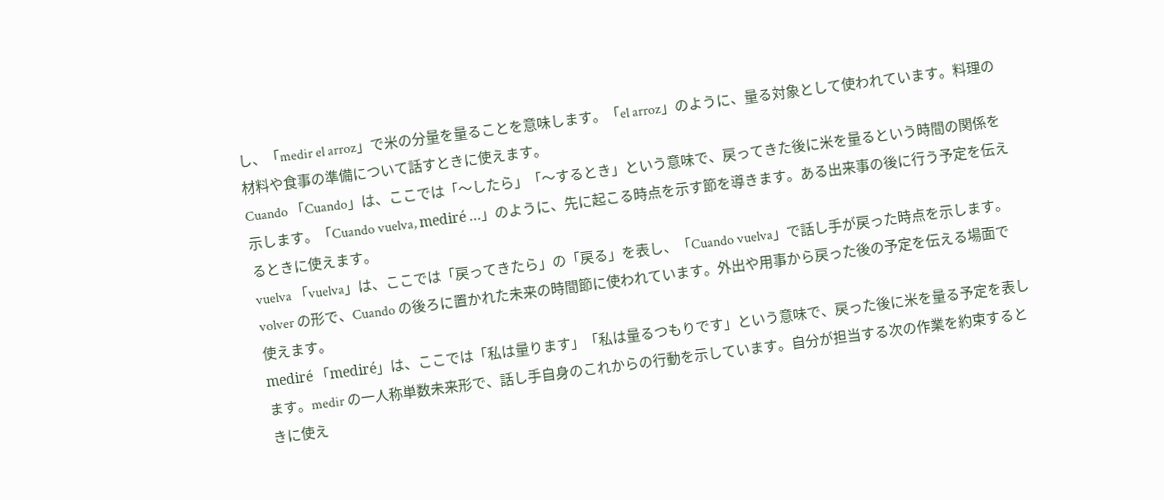し、「medir el arroz」で米の分量を量ることを意味します。「el arroz」のように、量る対象として使われています。料理の材料や食事の準備について話すときに使えます。
Cuando 「Cuando」は、ここでは「〜したら」「〜するとき」という意味で、戻ってきた後に米を量るという時間の関係を示します。「Cuando vuelva, mediré ...」のように、先に起こる時点を示す節を導きます。ある出来事の後に行う予定を伝えるときに使えます。
vuelva 「vuelva」は、ここでは「戻ってきたら」の「戻る」を表し、「Cuando vuelva」で話し手が戻った時点を示します。volver の形で、Cuando の後ろに置かれた未来の時間節に使われています。外出や用事から戻った後の予定を伝える場面で使えます。
mediré 「mediré」は、ここでは「私は量ります」「私は量るつもりです」という意味で、戻った後に米を量る予定を表します。medir の一人称単数未来形で、話し手自身のこれからの行動を示しています。自分が担当する次の作業を約束するときに使え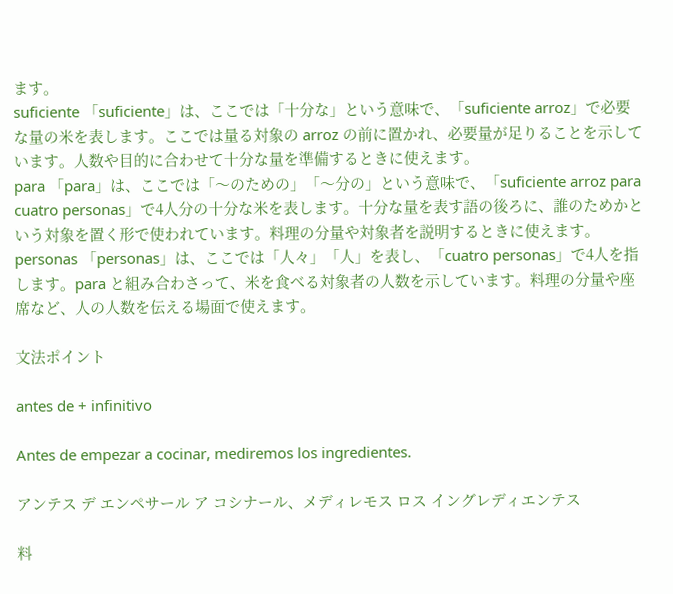ます。
suficiente 「suficiente」は、ここでは「十分な」という意味で、「suficiente arroz」で必要な量の米を表します。ここでは量る対象の arroz の前に置かれ、必要量が足りることを示しています。人数や目的に合わせて十分な量を準備するときに使えます。
para 「para」は、ここでは「〜のための」「〜分の」という意味で、「suficiente arroz para cuatro personas」で4人分の十分な米を表します。十分な量を表す語の後ろに、誰のためかという対象を置く形で使われています。料理の分量や対象者を説明するときに使えます。
personas 「personas」は、ここでは「人々」「人」を表し、「cuatro personas」で4人を指します。para と組み合わさって、米を食べる対象者の人数を示しています。料理の分量や座席など、人の人数を伝える場面で使えます。

文法ポイント

antes de + infinitivo

Antes de empezar a cocinar, mediremos los ingredientes.

アンテス デ エンペサール ア コシナール、メディレモス ロス イングレディエンテス

料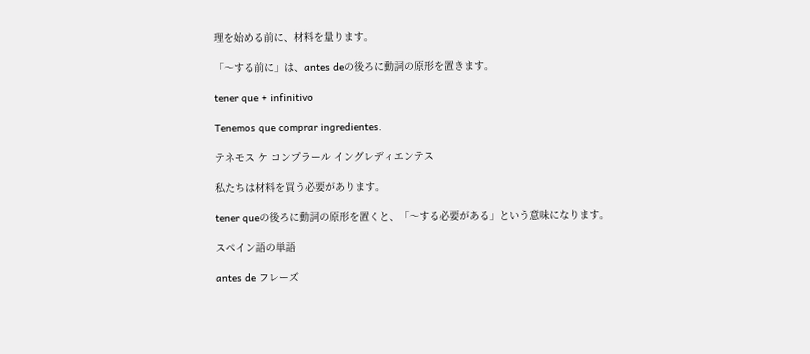理を始める前に、材料を量ります。

「〜する前に」は、antes deの後ろに動詞の原形を置きます。

tener que + infinitivo

Tenemos que comprar ingredientes.

テネモス ケ コンプラール イングレディエンテス

私たちは材料を買う必要があります。

tener queの後ろに動詞の原形を置くと、「〜する必要がある」という意味になります。

スペイン語の単語

antes de フレーズ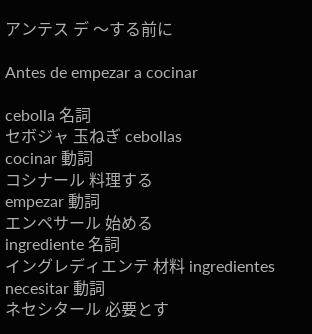アンテス デ 〜する前に

Antes de empezar a cocinar

cebolla 名詞
セボジャ 玉ねぎ cebollas
cocinar 動詞
コシナール 料理する
empezar 動詞
エンペサール 始める
ingrediente 名詞
イングレディエンテ 材料 ingredientes
necesitar 動詞
ネセシタール 必要とす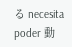る necesita
poder 動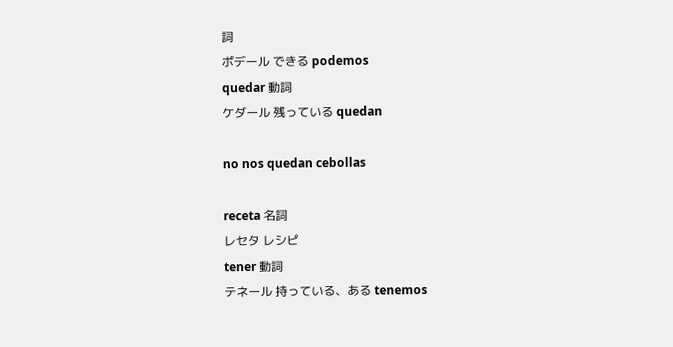詞
ポデール できる podemos
quedar 動詞
ケダール 残っている quedan

no nos quedan cebollas

receta 名詞
レセタ レシピ
tener 動詞
テネール 持っている、ある tenemos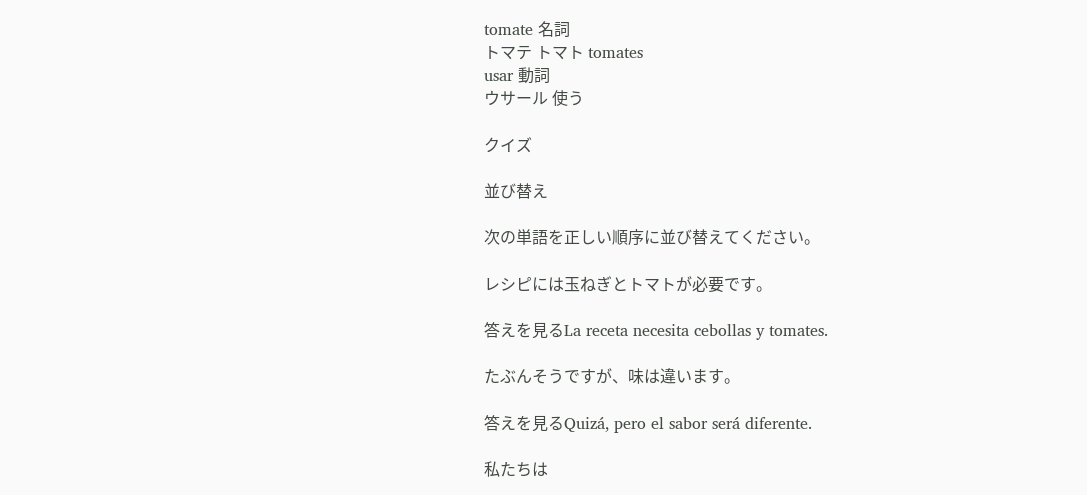tomate 名詞
トマテ トマト tomates
usar 動詞
ウサール 使う

クイズ

並び替え

次の単語を正しい順序に並び替えてください。

レシピには玉ねぎとトマトが必要です。

答えを見るLa receta necesita cebollas y tomates.

たぶんそうですが、味は違います。

答えを見るQuizá, pero el sabor será diferente.

私たちは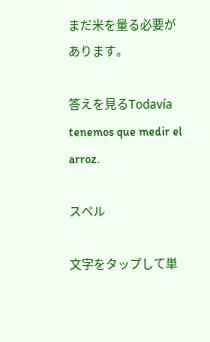まだ米を量る必要があります。

答えを見るTodavía tenemos que medir el arroz.

スペル

文字をタップして単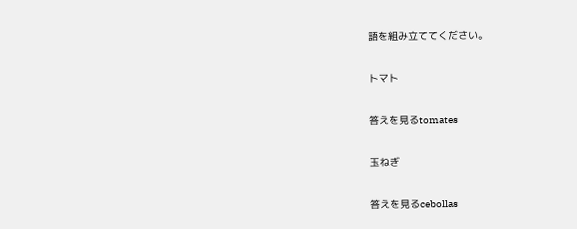語を組み立ててください。

トマト

答えを見るtomates

玉ねぎ

答えを見るcebollas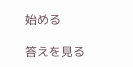始める

答えを見る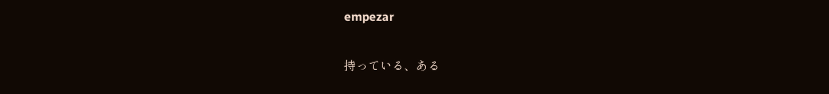empezar

持っている、ある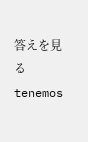答えを見るtenemos